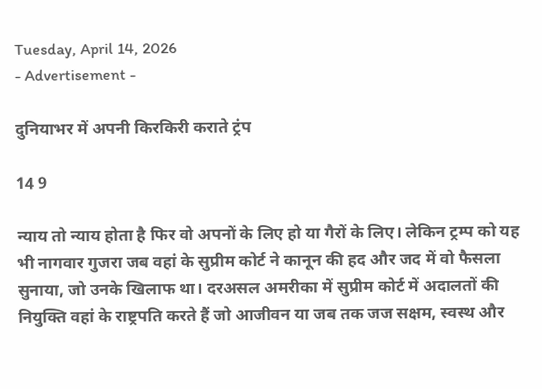Tuesday, April 14, 2026
- Advertisement -

दुनियाभर में अपनी किरकिरी कराते ट्रंप

14 9

न्याय तो न्याय होता है फिर वो अपनों के लिए हो या गैरों के लिए। लेकिन ट्रम्प को यह भी नागवार गुजरा जब वहां के सुप्रीम कोर्ट ने कानून की हद और जद में वो फैसला सुनाया, जो उनके खिलाफ था। दरअसल अमरीका में सुप्रीम कोर्ट में अदालतों की नियुक्ति वहां के राष्ट्रपति करते हैं जो आजीवन या जब तक जज सक्षम, स्वस्थ और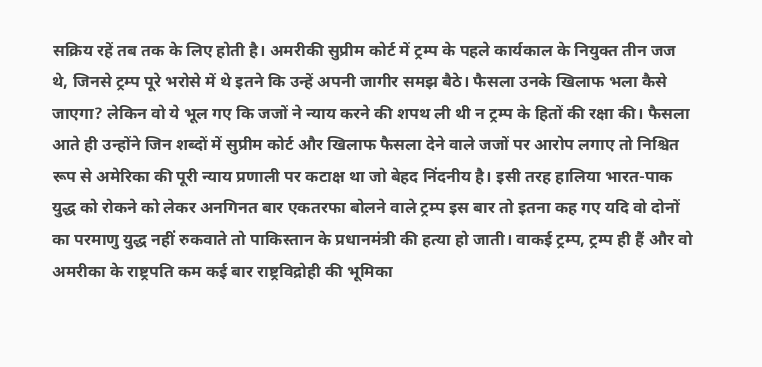सक्रिय रहें तब तक के लिए होती है। अमरीकी सुप्रीम कोर्ट में ट्रम्प के पहले कार्यकाल के नियुक्त तीन जज थे, जिनसे ट्रम्प पूरे भरोसे में थे इतने कि उन्हें अपनी जागीर समझ बैठे। फैसला उनके खिलाफ भला कैसे जाएगा? लेकिन वो ये भूल गए कि जजों ने न्याय करने की शपथ ली थी न ट्रम्प के हितों की रक्षा की। फैसला आते ही उन्होंने जिन शब्दों में सुप्रीम कोर्ट और खिलाफ फैसला देने वाले जजों पर आरोप लगाए तो निश्चित रूप से अमेरिका की पूरी न्याय प्रणाली पर कटाक्ष था जो बेहद निंदनीय है। इसी तरह हालिया भारत-पाक युद्ध को रोकने को लेकर अनगिनत बार एकतरफा बोलने वाले ट्रम्प इस बार तो इतना कह गए यदि वो दोनों का परमाणु युद्ध नहीं रुकवाते तो पाकिस्तान के प्रधानमंत्री की हत्या हो जाती। वाकई ट्रम्प, ट्रम्प ही हैं और वो अमरीका के राष्ट्रपति कम कई बार राष्ट्रविद्रोही की भूमिका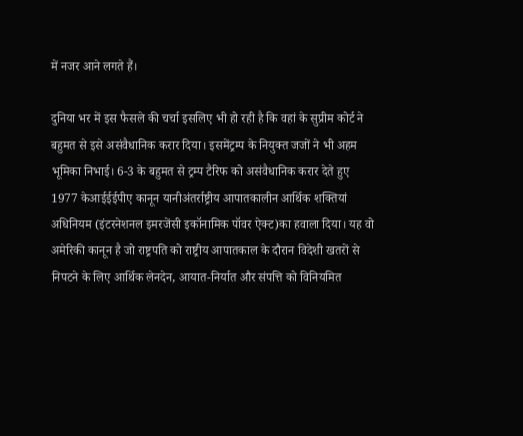में नजर आने लगते हैं।

दुनिया भर में इस फैसले की चर्चा इसलिए भी हो रही है कि वहां के सुप्रीम कोर्ट ने बहुमत से इसे असंवैधानिक करार दिया। इसमेंट्रम्प के नियुक्त जजों ने भी अहम भूमिका निभाई। 6-3 के बहुमत से ट्रम्प टैरिफ को असंवैधानिक करार देते हुए 1977 केआईईईपीए कानून यानीअंतर्राष्ट्रीय आपातकालीन आर्थिक शक्तियां अधिनियम (इंटरनेशनल इमरजेंसी इकॉनामिक पॉवर ऐक्ट)का हवाला दिया। यह वो अमेरिकी कानून है जो राष्ट्रपति को राष्ट्रीय आपातकाल के दौरान विदेशी खतरों से निपटने के लिए आर्थिक लेनदेन, आयात-निर्यात और संपत्ति को विनियमित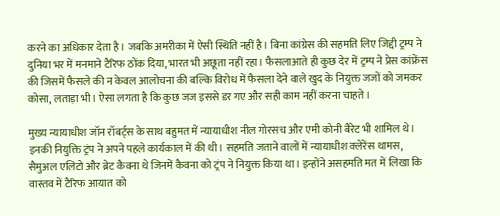करने का अधिकार देता है। जबकि अमरीका में ऐसी स्थिति नहीं है। बिना कांग्रेस की सहमति लिए जिद्दी ट्रम्प ने दुनिया भर में मनमाने टैरिफ ठोंक दिया, भारत भी अछूता नहीं रहा। फैसलाआते ही कुछ देर में ट्रम्प ने प्रेस कांफ्रेंस की जिसमें फैसले की न केवल आलोचना की बल्कि विरोध में फैसला देने वाले खुद के नियुक्त जजों को जमकर कोसा, लताड़ा भी। ऐसा लगता है कि कुछ जज इससे डर गए और सही काम नहीं करना चाहते।

मुख्य न्यायाधीश जॉन रॉबर्ट्स के साथ बहुमत में न्यायाधीश नील गोरसच और एमी कोनी बैरेट भी शामिल थे। इनकी नियुक्ति ट्रंप ने अपने पहले कार्यकाल में की थी। सहमति जताने वालों में न्यायाधीश क्लेरेंस थामस, सैमुअल एलिटो और ब्रेट कैवना थे जिनमें कैवना को ट्रंप ने नियुक्त किया था। इन्होंने असहमति मत में लिखा कि वास्तव में टैरिफ आयात को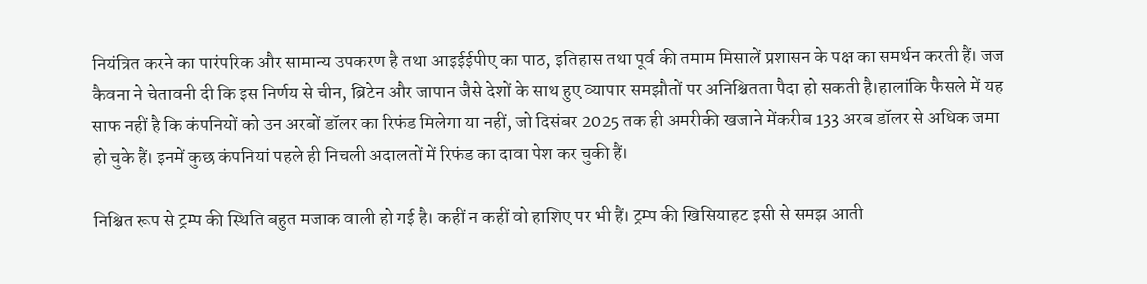नियंत्रित करने का पारंपरिक और सामान्य उपकरण है तथा आइईईपीए का पाठ, इतिहास तथा पूर्व की तमाम मिसालें प्रशासन के पक्ष का समर्थन करती हैं। जज कैवना ने चेतावनी दी कि इस निर्णय से चीन, ब्रिटेन और जापान जैसे देशों के साथ हुए व्यापार समझौतों पर अनिश्चितता पैदा हो सकती है।हालांकि फैसले में यह साफ नहीं है कि कंपनियों को उन अरबों डॉलर का रिफंड मिलेगा या नहीं, जो दिसंबर 2025 तक ही अमरीकी खजाने मेंकरीब 133 अरब डॉलर से अधिक जमा हो चुके हैं। इनमें कुछ कंपनियां पहले ही निचली अदालतों में रिफंड का दावा पेश कर चुकी हैं।

निश्चित रूप से ट्रम्प की स्थिति बहुत मजाक वाली हो गई है। कहीं न कहीं वो हाशिए पर भी हैं। ट्रम्प की खिसियाहट इसी से समझ आती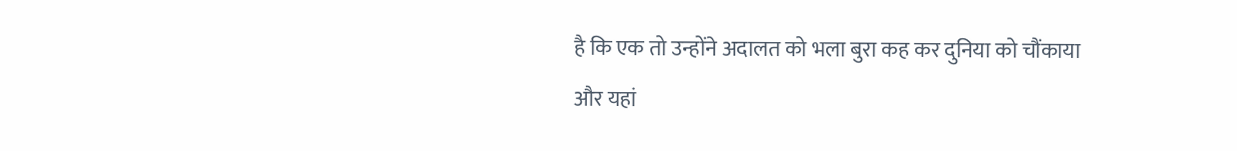है कि एक तो उन्होंने अदालत को भला बुरा कह कर दुनिया को चौंकाया और यहां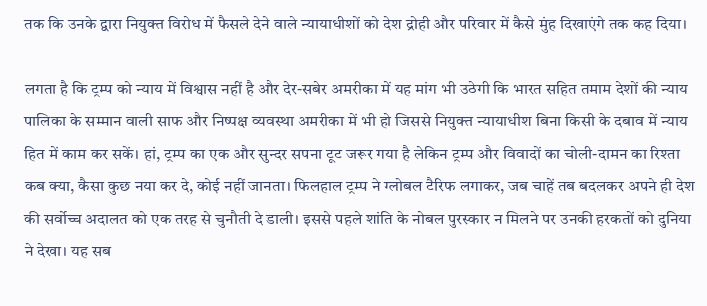तक कि उनके द्वारा नियुक्त विरोध में फैसले देने वाले न्यायाधीशों को देश द्रोही और परिवार में कैसे मुंह दिखाएंगे तक कह दिया।

लगता है कि ट्रम्प को न्याय में विश्वास नहीं है और देर-सबेर अमरीका में यह मांग भी उठेगी कि भारत सहित तमाम देशों की न्याय पालिका के सम्मान वाली साफ और निष्पक्ष व्यवस्था अमरीका में भी हो जिससे नियुक्त न्यायाधीश बिना किसी के दबाव में न्याय हित में काम कर सकें। हां, ट्रम्प का एक और सुन्दर सपना टूट जरूर गया है लेकिन ट्रम्प और विवादों का चोली-दामन का रिश्ता कब क्या, कैसा कुछ नया कर दे, कोई नहीं जानता। फिलहाल ट्रम्प ने ग्लोबल टैरिफ लगाकर, जब चाहें तब बदलकर अपने ही देश की सर्वोच्च अदालत को एक तरह से चुनौती दे डाली। इससे पहले शांति के नोबल पुरस्कार न मिलने पर उनकी हरकतों को दुनिया ने देखा। यह सब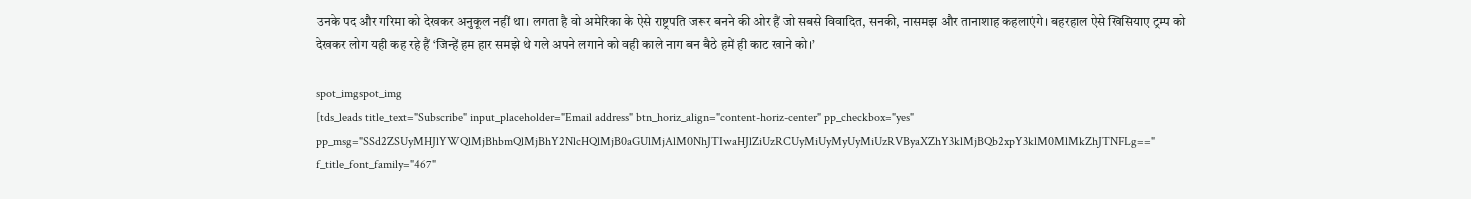उनके पद और गरिमा को देखकर अनुकूल नहीं था। लगता है वो अमेरिका के ऐसे राष्ट्रपति जरूर बनने की ओर हैं जो सबसे विवादित, सनकी, नासमझ और तानाशाह कहलाएंगे। बहरहाल ऐसे खिसियाए ट्रम्प को देखकर लोग यही कह रहे हैं ‘जिन्हें हम हार समझे थे गले अपने लगाने को वही काले नाग बन बैठे हमें ही काट खाने को।’

spot_imgspot_img
[tds_leads title_text="Subscribe" input_placeholder="Email address" btn_horiz_align="content-horiz-center" pp_checkbox="yes" pp_msg="SSd2ZSUyMHJlYWQlMjBhbmQlMjBhY2NlcHQlMjB0aGUlMjAlM0NhJTIwaHJlZiUzRCUyMiUyMyUyMiUzRVByaXZhY3klMjBQb2xpY3klM0MlMkZhJTNFLg==" f_title_font_family="467"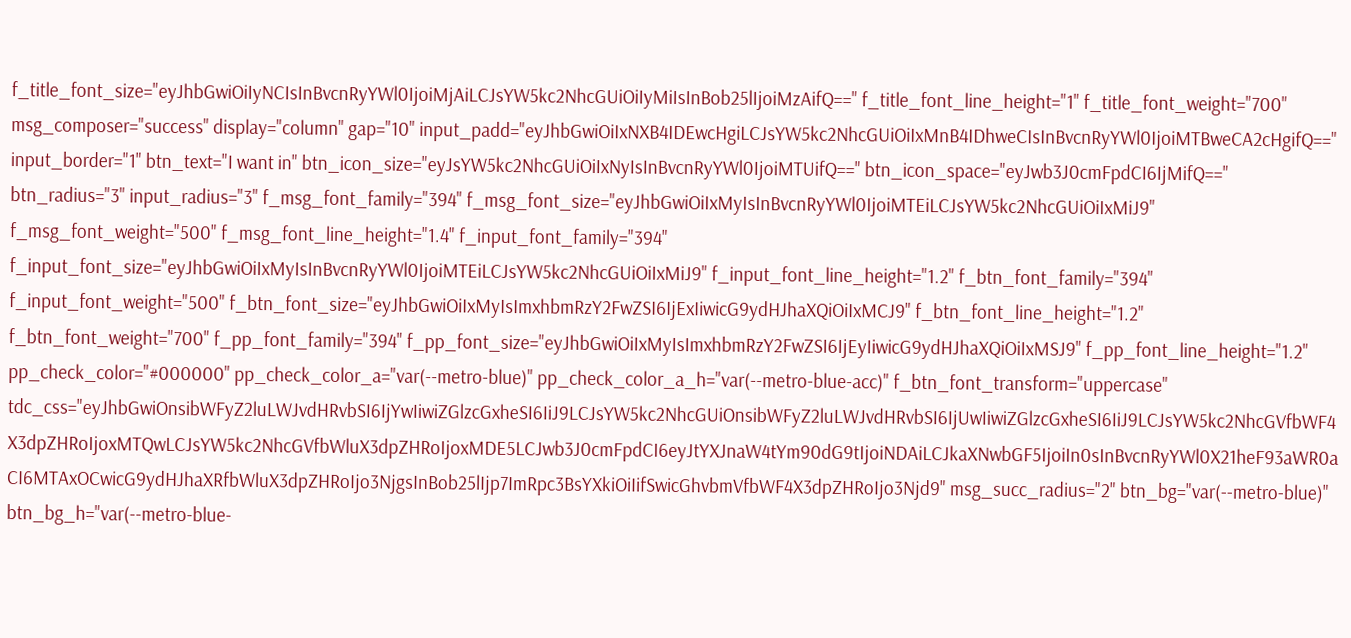f_title_font_size="eyJhbGwiOiIyNCIsInBvcnRyYWl0IjoiMjAiLCJsYW5kc2NhcGUiOiIyMiIsInBob25lIjoiMzAifQ==" f_title_font_line_height="1" f_title_font_weight="700" msg_composer="success" display="column" gap="10" input_padd="eyJhbGwiOiIxNXB4IDEwcHgiLCJsYW5kc2NhcGUiOiIxMnB4IDhweCIsInBvcnRyYWl0IjoiMTBweCA2cHgifQ==" input_border="1" btn_text="I want in" btn_icon_size="eyJsYW5kc2NhcGUiOiIxNyIsInBvcnRyYWl0IjoiMTUifQ==" btn_icon_space="eyJwb3J0cmFpdCI6IjMifQ==" btn_radius="3" input_radius="3" f_msg_font_family="394" f_msg_font_size="eyJhbGwiOiIxMyIsInBvcnRyYWl0IjoiMTEiLCJsYW5kc2NhcGUiOiIxMiJ9" f_msg_font_weight="500" f_msg_font_line_height="1.4" f_input_font_family="394" f_input_font_size="eyJhbGwiOiIxMyIsInBvcnRyYWl0IjoiMTEiLCJsYW5kc2NhcGUiOiIxMiJ9" f_input_font_line_height="1.2" f_btn_font_family="394" f_input_font_weight="500" f_btn_font_size="eyJhbGwiOiIxMyIsImxhbmRzY2FwZSI6IjExIiwicG9ydHJhaXQiOiIxMCJ9" f_btn_font_line_height="1.2" f_btn_font_weight="700" f_pp_font_family="394" f_pp_font_size="eyJhbGwiOiIxMyIsImxhbmRzY2FwZSI6IjEyIiwicG9ydHJhaXQiOiIxMSJ9" f_pp_font_line_height="1.2" pp_check_color="#000000" pp_check_color_a="var(--metro-blue)" pp_check_color_a_h="var(--metro-blue-acc)" f_btn_font_transform="uppercase" tdc_css="eyJhbGwiOnsibWFyZ2luLWJvdHRvbSI6IjYwIiwiZGlzcGxheSI6IiJ9LCJsYW5kc2NhcGUiOnsibWFyZ2luLWJvdHRvbSI6IjUwIiwiZGlzcGxheSI6IiJ9LCJsYW5kc2NhcGVfbWF4X3dpZHRoIjoxMTQwLCJsYW5kc2NhcGVfbWluX3dpZHRoIjoxMDE5LCJwb3J0cmFpdCI6eyJtYXJnaW4tYm90dG9tIjoiNDAiLCJkaXNwbGF5IjoiIn0sInBvcnRyYWl0X21heF93aWR0aCI6MTAxOCwicG9ydHJhaXRfbWluX3dpZHRoIjo3NjgsInBob25lIjp7ImRpc3BsYXkiOiIifSwicGhvbmVfbWF4X3dpZHRoIjo3Njd9" msg_succ_radius="2" btn_bg="var(--metro-blue)" btn_bg_h="var(--metro-blue-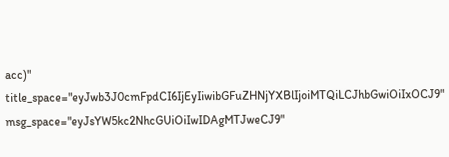acc)" title_space="eyJwb3J0cmFpdCI6IjEyIiwibGFuZHNjYXBlIjoiMTQiLCJhbGwiOiIxOCJ9" msg_space="eyJsYW5kc2NhcGUiOiIwIDAgMTJweCJ9"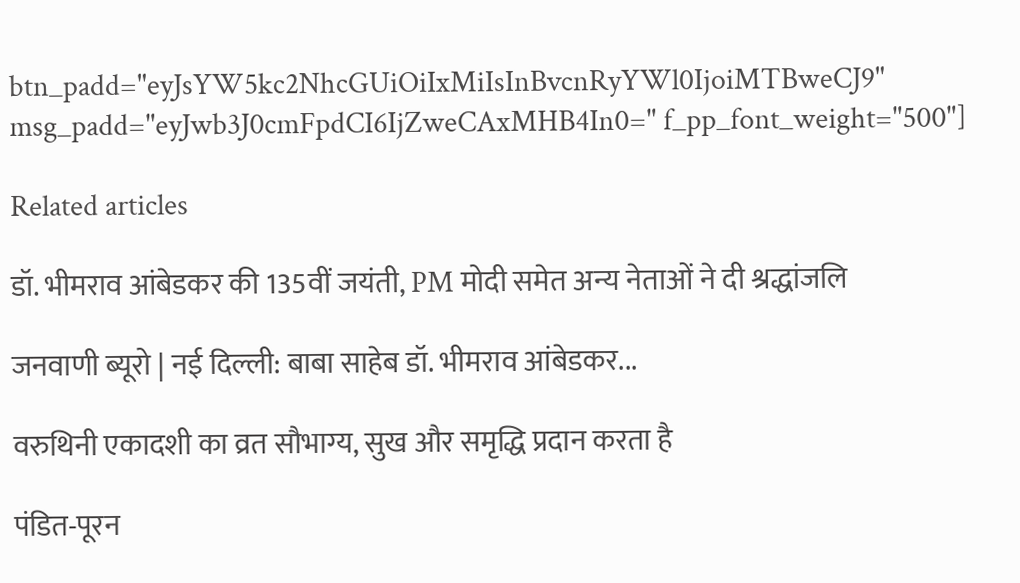btn_padd="eyJsYW5kc2NhcGUiOiIxMiIsInBvcnRyYWl0IjoiMTBweCJ9" msg_padd="eyJwb3J0cmFpdCI6IjZweCAxMHB4In0=" f_pp_font_weight="500"]

Related articles

डॉ. भीमराव आंबेडकर की 135वीं जयंती, PM मोदी समेत अन्य नेताओं ने दी श्रद्धांजलि

जनवाणी ब्यूरो | नई दिल्ली: बाबा साहेब डॉ. भीमराव आंबेडकर...

वरुथिनी एकादशी का व्रत सौभाग्य, सुख और समृद्धि प्रदान करता है

पंडित-पूरन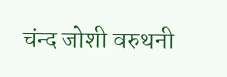चंन्द जोशी वरुथनी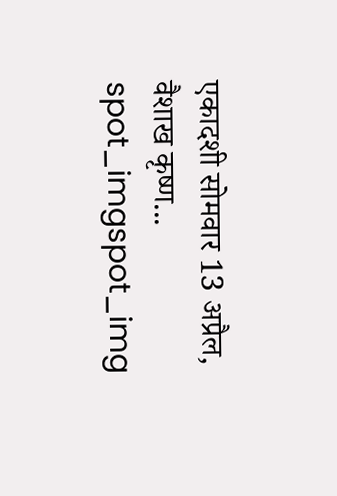एकादशी सोमवार 13 अप्रैल, वैशाख कृष्ण...
spot_imgspot_img